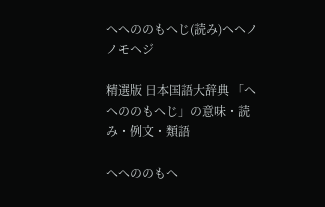へへののもへじ(読み)ヘヘノノモヘジ

精選版 日本国語大辞典 「へへののもへじ」の意味・読み・例文・類語

へへののもへ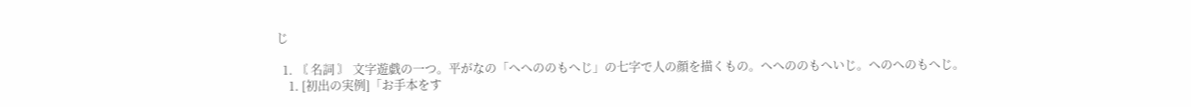じ

  1. 〘 名詞 〙 文字遊戯の一つ。平がなの「へへののもへじ」の七字で人の顔を描くもの。へへののもへいじ。へのへのもへじ。
    1. [初出の実例]「お手本をす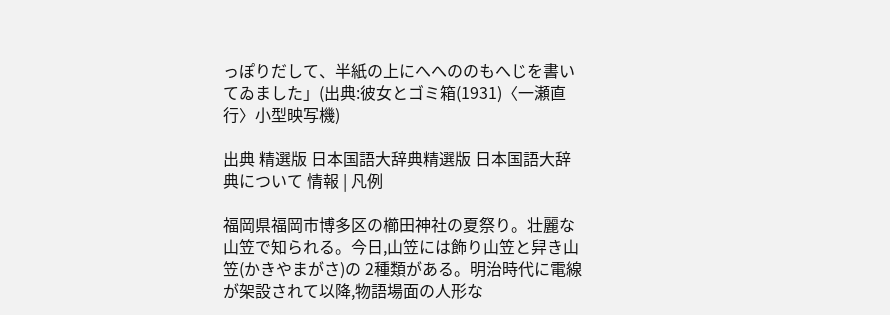っぽりだして、半紙の上にへへののもへじを書いてゐました」(出典:彼女とゴミ箱(1931)〈一瀬直行〉小型映写機)

出典 精選版 日本国語大辞典精選版 日本国語大辞典について 情報 | 凡例

福岡県福岡市博多区の櫛田神社の夏祭り。壮麗な山笠で知られる。今日,山笠には飾り山笠と舁き山笠(かきやまがさ)の 2種類がある。明治時代に電線が架設されて以降,物語場面の人形な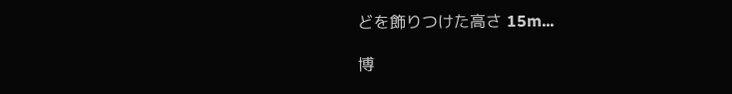どを飾りつけた高さ 15m...

博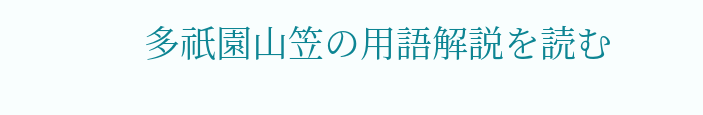多祇園山笠の用語解説を読む